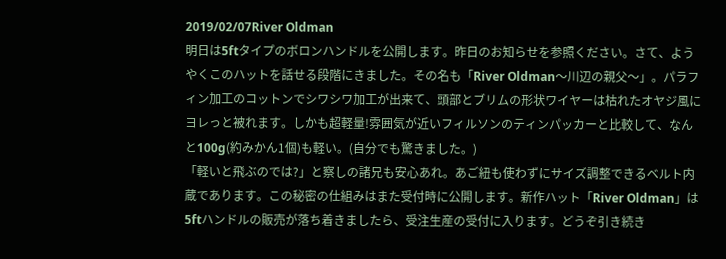2019/02/07River Oldman
明日は5ftタイプのボロンハンドルを公開します。昨日のお知らせを参照ください。さて、ようやくこのハットを話せる段階にきました。その名も「River Oldman〜川辺の親父〜」。パラフィン加工のコットンでシワシワ加工が出来て、頭部とブリムの形状ワイヤーは枯れたオヤジ風にヨレっと被れます。しかも超軽量!雰囲気が近いフィルソンのティンパッカーと比較して、なんと100g(約みかん1個)も軽い。(自分でも驚きました。)
「軽いと飛ぶのでは?」と察しの諸兄も安心あれ。あご紐も使わずにサイズ調整できるベルト内蔵であります。この秘密の仕組みはまた受付時に公開します。新作ハット「River Oldman」は5ftハンドルの販売が落ち着きましたら、受注生産の受付に入ります。どうぞ引き続き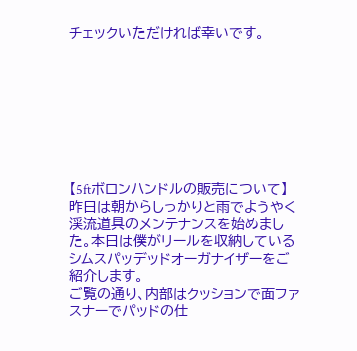チェックいただければ幸いです。








【5ftボロンハンドルの販売について】
昨日は朝からしっかりと雨でようやく渓流道具のメンテナンスを始めました。本日は僕がリールを収納しているシムスパッデッドオーガナイザーをご紹介します。
ご覧の通り、内部はクッションで面ファスナーでパッドの仕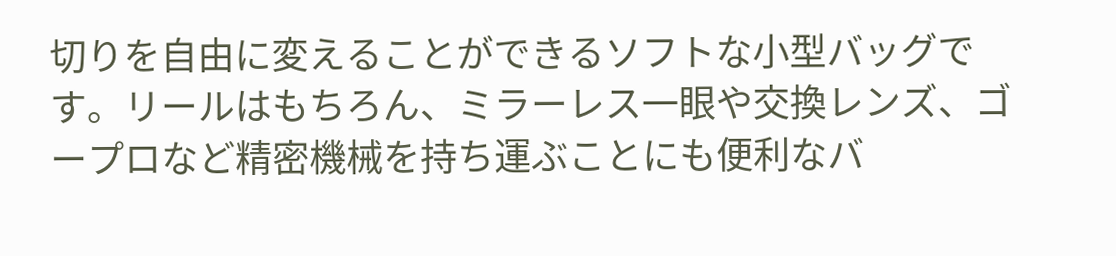切りを自由に変えることができるソフトな小型バッグです。リールはもちろん、ミラーレス一眼や交換レンズ、ゴープロなど精密機械を持ち運ぶことにも便利なバ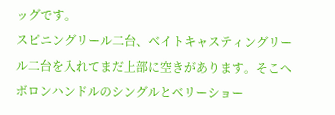ッグです。
スピニングリール二台、ベイトキャスティングリール二台を入れてまだ上部に空きがあります。そこへボロンハンドルのシングルとベリーショー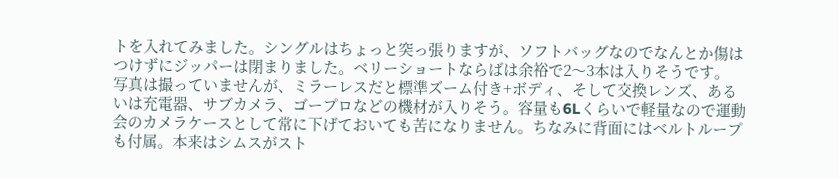トを入れてみました。シングルはちょっと突っ張りますが、ソフトバッグなのでなんとか傷はつけずにジッパーは閉まりました。ベリーショートならばは余裕で2〜3本は入りそうです。
写真は撮っていませんが、ミラーレスだと標準ズーム付き+ボディ、そして交換レンズ、あるいは充電器、サブカメラ、ゴープロなどの機材が入りそう。容量も6Lくらいで軽量なので運動会のカメラケースとして常に下げておいても苦になりません。ちなみに背面にはベルトループも付属。本来はシムスがスト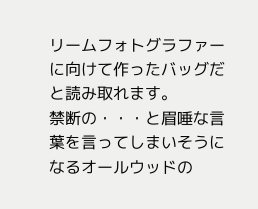リームフォトグラファーに向けて作ったバッグだと読み取れます。
禁断の・・・と眉唾な言葉を言ってしまいそうになるオールウッドの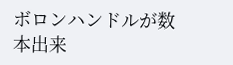ボロンハンドルが数本出来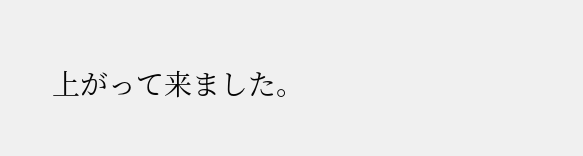上がって来ました。